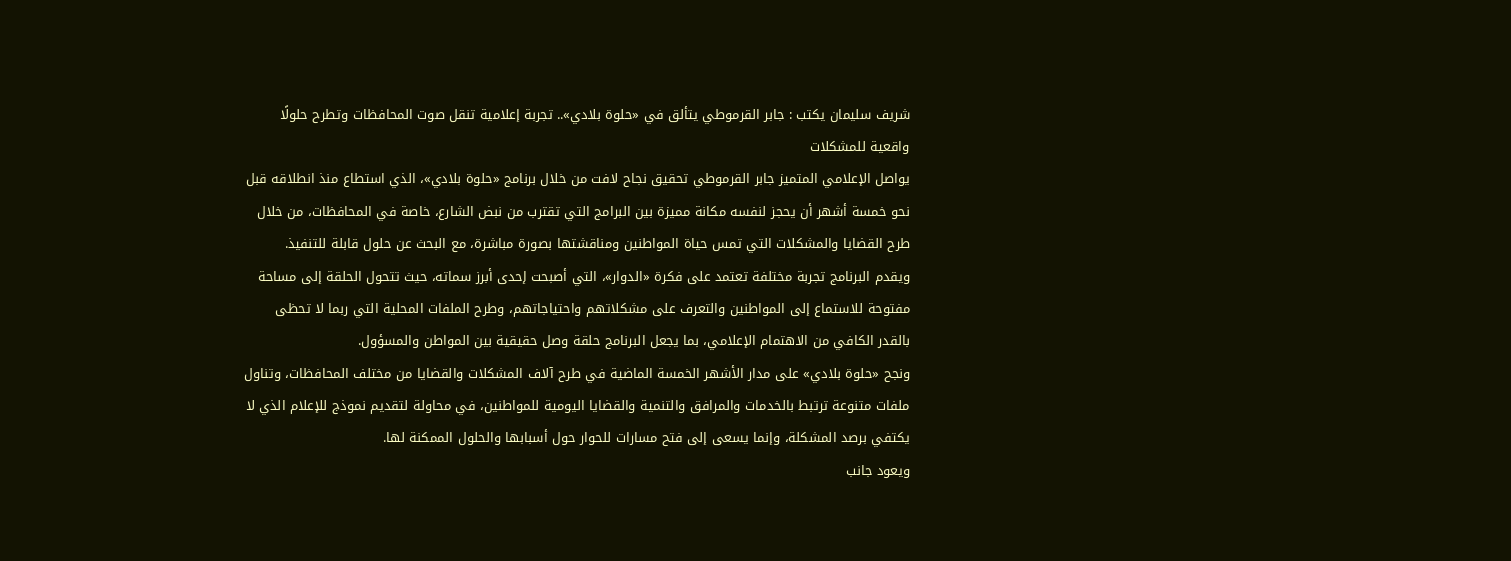شريف سليمان يكتب : جابر القرموطي يتألق في «حلوة بلادي».. تجربة إعلامية تنقل صوت المحافظات وتطرح حلولًا واقعية للمشكلات
يواصل الإعلامي المتميز جابر القرموطي تحقيق نجاح لافت من خلال برنامج «حلوة بلادي»، الذي استطاع منذ انطلاقه قبل نحو خمسة أشهر أن يحجز لنفسه مكانة مميزة بين البرامج التي تقترب من نبض الشارع، خاصة في المحافظات، من خلال طرح القضايا والمشكلات التي تمس حياة المواطنين ومناقشتها بصورة مباشرة، مع البحث عن حلول قابلة للتنفيذ.
ويقدم البرنامج تجربة مختلفة تعتمد على فكرة «الدوار»، التي أصبحت إحدى أبرز سماته، حيث تتحول الحلقة إلى مساحة مفتوحة للاستماع إلى المواطنين والتعرف على مشكلاتهم واحتياجاتهم، وطرح الملفات المحلية التي ربما لا تحظى بالقدر الكافي من الاهتمام الإعلامي، بما يجعل البرنامج حلقة وصل حقيقية بين المواطن والمسؤول.
ونجح «حلوة بلادي» على مدار الأشهر الخمسة الماضية في طرح آلاف المشكلات والقضايا من مختلف المحافظات، وتناول ملفات متنوعة ترتبط بالخدمات والمرافق والتنمية والقضايا اليومية للمواطنين، في محاولة لتقديم نموذج للإعلام الذي لا يكتفي برصد المشكلة، وإنما يسعى إلى فتح مسارات للحوار حول أسبابها والحلول الممكنة لها.
ويعود جانب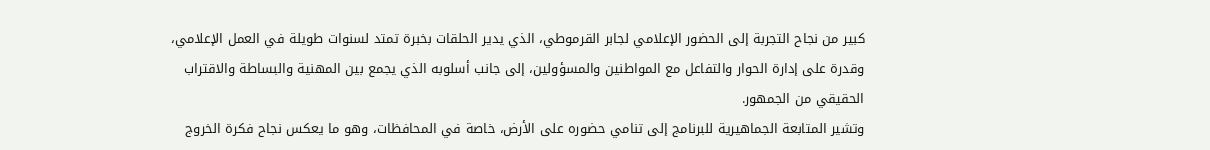كبير من نجاح التجربة إلى الحضور الإعلامي لجابر القرموطي، الذي يدير الحلقات بخبرة تمتد لسنوات طويلة في العمل الإعلامي، وقدرة على إدارة الحوار والتفاعل مع المواطنين والمسؤولين، إلى جانب أسلوبه الذي يجمع بين المهنية والبساطة والاقتراب الحقيقي من الجمهور.
وتشير المتابعة الجماهيرية للبرنامج إلى تنامي حضوره على الأرض، خاصة في المحافظات، وهو ما يعكس نجاح فكرة الخروج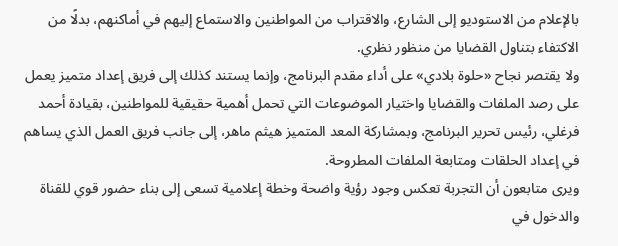بالإعلام من الاستوديو إلى الشارع، والاقتراب من المواطنين والاستماع إليهم في أماكنهم، بدلًا من الاكتفاء بتناول القضايا من منظور نظري.
ولا يقتصر نجاح «حلوة بلادي» على أداء مقدم البرنامج، وإنما يستند كذلك إلى فريق إعداد متميز يعمل على رصد الملفات والقضايا واختيار الموضوعات التي تحمل أهمية حقيقية للمواطنين، بقيادة أحمد فرغلي، رئيس تحرير البرنامج، وبمشاركة المعد المتميز هيثم ماهر، إلى جانب فريق العمل الذي يساهم في إعداد الحلقات ومتابعة الملفات المطروحة.
ويرى متابعون أن التجربة تعكس وجود رؤية واضحة وخطة إعلامية تسعى إلى بناء حضور قوي للقناة والدخول في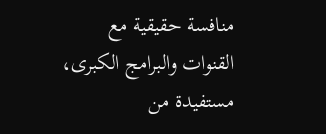منافسة حقيقية مع القنوات والبرامج الكبرى، مستفيدة من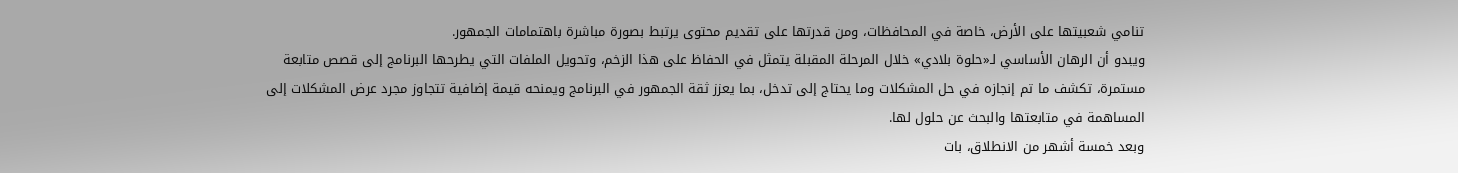تنامي شعبيتها على الأرض، خاصة في المحافظات، ومن قدرتها على تقديم محتوى يرتبط بصورة مباشرة باهتمامات الجمهور.
ويبدو أن الرهان الأساسي لـ«حلوة بلادي» خلال المرحلة المقبلة يتمثل في الحفاظ على هذا الزخم، وتحويل الملفات التي يطرحها البرنامج إلى قصص متابعة مستمرة، تكشف ما تم إنجازه في حل المشكلات وما يحتاج إلى تدخل، بما يعزز ثقة الجمهور في البرنامج ويمنحه قيمة إضافية تتجاوز مجرد عرض المشكلات إلى المساهمة في متابعتها والبحث عن حلول لها.
وبعد خمسة أشهر من الانطلاق، بات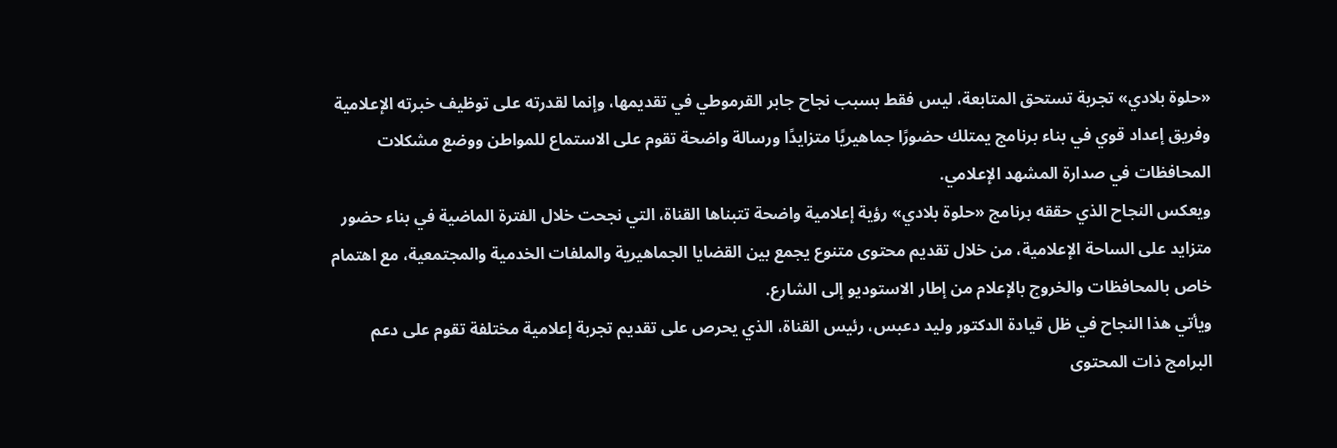«حلوة بلادي» تجربة تستحق المتابعة، ليس فقط بسبب نجاح جابر القرموطي في تقديمها، وإنما لقدرته على توظيف خبرته الإعلامية وفريق إعداد قوي في بناء برنامج يمتلك حضورًا جماهيريًا متزايدًا ورسالة واضحة تقوم على الاستماع للمواطن ووضع مشكلات المحافظات في صدارة المشهد الإعلامي.
ويعكس النجاح الذي حققه برنامج «حلوة بلادي» رؤية إعلامية واضحة تتبناها القناة، التي نجحت خلال الفترة الماضية في بناء حضور متزايد على الساحة الإعلامية، من خلال تقديم محتوى متنوع يجمع بين القضايا الجماهيرية والملفات الخدمية والمجتمعية، مع اهتمام خاص بالمحافظات والخروج بالإعلام من إطار الاستوديو إلى الشارع.
ويأتي هذا النجاح في ظل قيادة الدكتور وليد دعبس، رئيس القناة، الذي يحرص على تقديم تجربة إعلامية مختلفة تقوم على دعم البرامج ذات المحتوى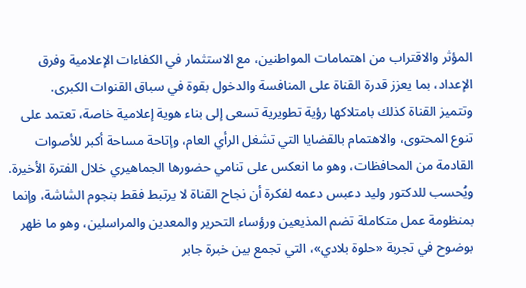المؤثر والاقتراب من اهتمامات المواطنين، مع الاستثمار في الكفاءات الإعلامية وفرق الإعداد، بما يعزز قدرة القناة على المنافسة والدخول بقوة في سباق القنوات الكبرى.
وتتميز القناة كذلك بامتلاكها رؤية تطويرية تسعى إلى بناء هوية إعلامية خاصة، تعتمد على تنوع المحتوى، والاهتمام بالقضايا التي تشغل الرأي العام، وإتاحة مساحة أكبر للأصوات القادمة من المحافظات، وهو ما انعكس على تنامي حضورها الجماهيري خلال الفترة الأخيرة.
ويُحسب للدكتور وليد دعبس دعمه لفكرة أن نجاح القناة لا يرتبط فقط بنجوم الشاشة، وإنما بمنظومة عمل متكاملة تضم المذيعين ورؤساء التحرير والمعدين والمراسلين، وهو ما ظهر بوضوح في تجربة «حلوة بلادي»، التي تجمع بين خبرة جابر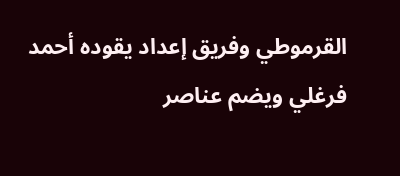القرموطي وفريق إعداد يقوده أحمد فرغلي ويضم عناصر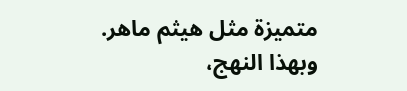متميزة مثل هيثم ماهر.
وبهذا النهج،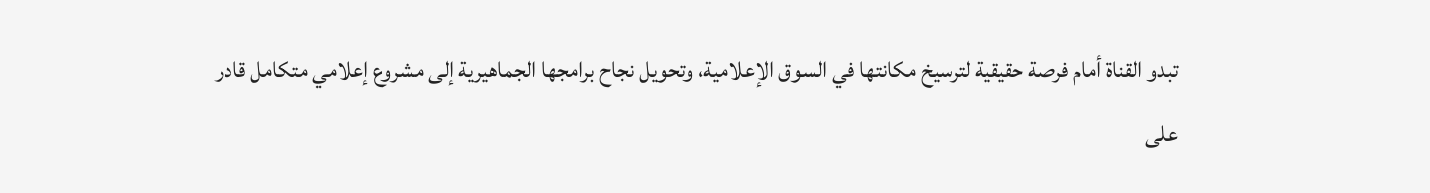تبدو القناة أمام فرصة حقيقية لترسيخ مكانتها في السوق الإعلامية، وتحويل نجاح برامجها الجماهيرية إلى مشروع إعلامي متكامل قادر على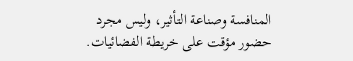المنافسة وصناعة التأثير، وليس مجرد حضور مؤقت على خريطة الفضائيات.